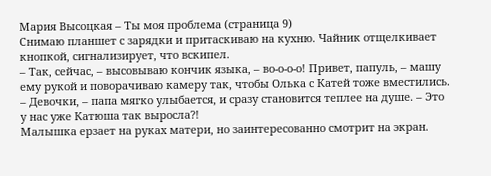Мария Высоцкая – Ты моя проблема (страница 9)
Снимаю планшет с зарядки и притаскиваю на кухню. Чайник отщелкивает кнопкой, сигнализирует, что вскипел.
– Так, сейчас, – высовываю кончик языка, – во-о-о-о! Привет, папуль, – машу ему рукой и поворачиваю камеру так, чтобы Олька с Катей тоже вместились.
– Девочки, – папа мягко улыбается, и сразу становится теплее на душе. – Это у нас уже Катюша так выросла?!
Малышка ерзает на руках матери, но заинтересованно смотрит на экран.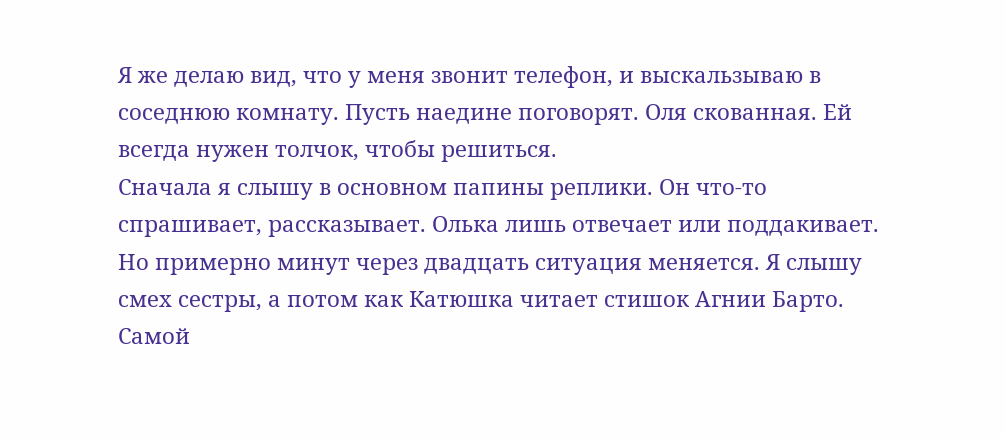Я же делаю вид, что у меня звонит телефон, и выскальзываю в соседнюю комнату. Пусть наедине поговорят. Оля скованная. Ей всегда нужен толчок, чтобы решиться.
Сначала я слышу в основном папины реплики. Он что-то спрашивает, рассказывает. Олька лишь отвечает или поддакивает. Но примерно минут через двадцать ситуация меняется. Я слышу смех сестры, а потом как Катюшка читает стишок Агнии Барто. Самой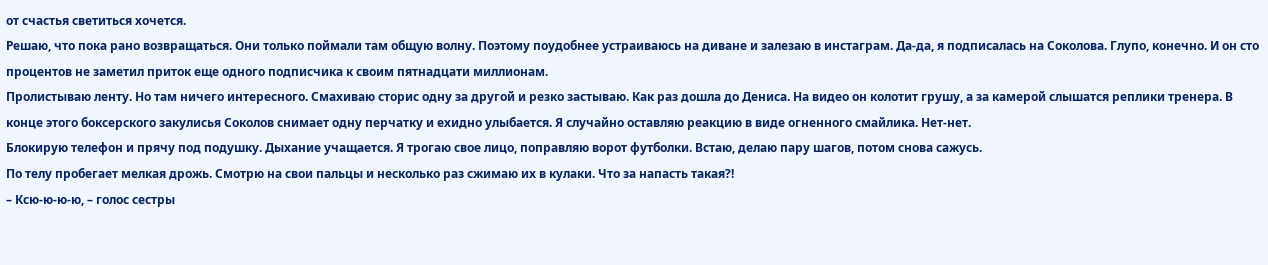от счастья светиться хочется.
Решаю, что пока рано возвращаться. Они только поймали там общую волну. Поэтому поудобнее устраиваюсь на диване и залезаю в инстаграм. Да-да, я подписалась на Соколова. Глупо, конечно. И он сто процентов не заметил приток еще одного подписчика к своим пятнадцати миллионам.
Пролистываю ленту. Но там ничего интересного. Смахиваю сторис одну за другой и резко застываю. Как раз дошла до Дениса. На видео он колотит грушу, а за камерой слышатся реплики тренера. В конце этого боксерского закулисья Соколов снимает одну перчатку и ехидно улыбается. Я случайно оставляю реакцию в виде огненного смайлика. Нет-нет.
Блокирую телефон и прячу под подушку. Дыхание учащается. Я трогаю свое лицо, поправляю ворот футболки. Встаю, делаю пару шагов, потом снова сажусь.
По телу пробегает мелкая дрожь. Смотрю на свои пальцы и несколько раз сжимаю их в кулаки. Что за напасть такая?!
– Ксю-ю-ю-ю, – голос сестры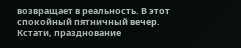возвращает в реальность. В этот спокойный пятничный вечер.
Кстати, празднование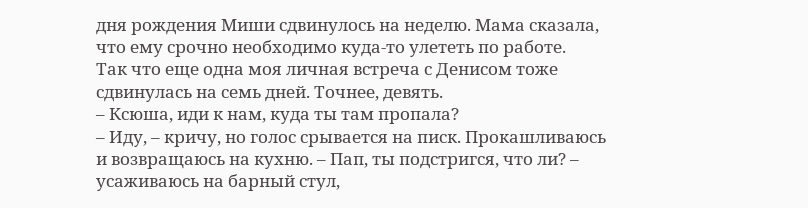дня рождения Миши сдвинулось на неделю. Мама сказала, что ему срочно необходимо куда-то улететь по работе.
Так что еще одна моя личная встреча с Денисом тоже сдвинулась на семь дней. Точнее, девять.
– Ксюша, иди к нам, куда ты там пропала?
– Иду, – кричу, но голос срывается на писк. Прокашливаюсь и возвращаюсь на кухню. – Пап, ты подстригся, что ли? – усаживаюсь на барный стул,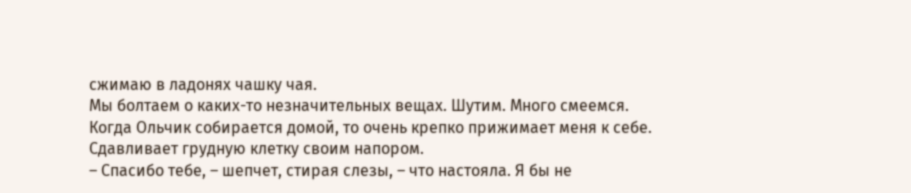сжимаю в ладонях чашку чая.
Мы болтаем о каких-то незначительных вещах. Шутим. Много смеемся.
Когда Ольчик собирается домой, то очень крепко прижимает меня к себе. Сдавливает грудную клетку своим напором.
– Спасибо тебе, – шепчет, стирая слезы, – что настояла. Я бы не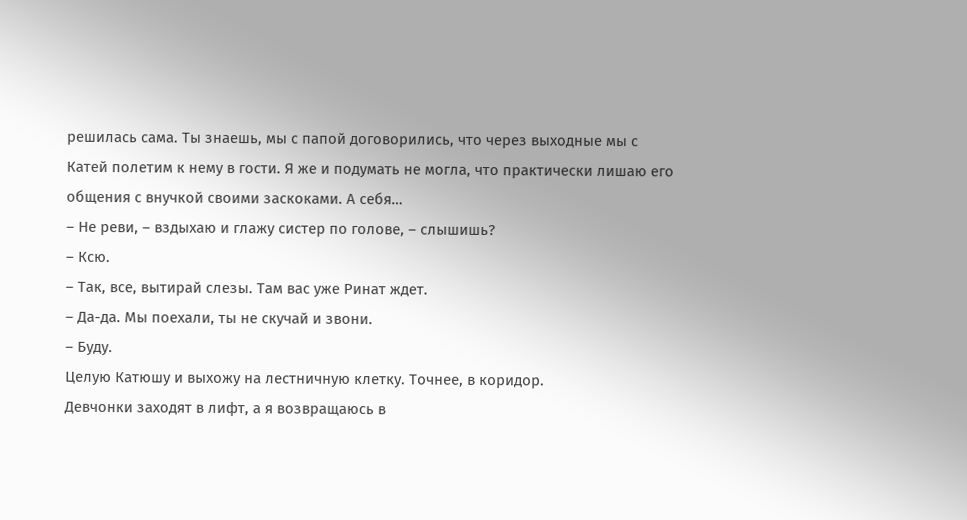решилась сама. Ты знаешь, мы с папой договорились, что через выходные мы с Катей полетим к нему в гости. Я же и подумать не могла, что практически лишаю его общения с внучкой своими заскоками. А себя…
– Не реви, – вздыхаю и глажу систер по голове, – слышишь?
– Ксю.
– Так, все, вытирай слезы. Там вас уже Ринат ждет.
– Да-да. Мы поехали, ты не скучай и звони.
– Буду.
Целую Катюшу и выхожу на лестничную клетку. Точнее, в коридор.
Девчонки заходят в лифт, а я возвращаюсь в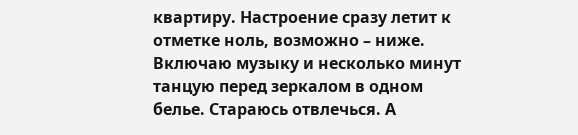квартиру. Настроение сразу летит к отметке ноль, возможно – ниже.
Включаю музыку и несколько минут танцую перед зеркалом в одном белье. Стараюсь отвлечься. А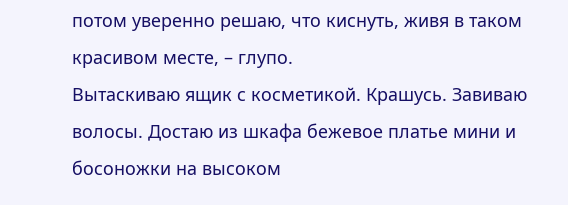потом уверенно решаю, что киснуть, живя в таком красивом месте, – глупо.
Вытаскиваю ящик с косметикой. Крашусь. Завиваю волосы. Достаю из шкафа бежевое платье мини и босоножки на высоком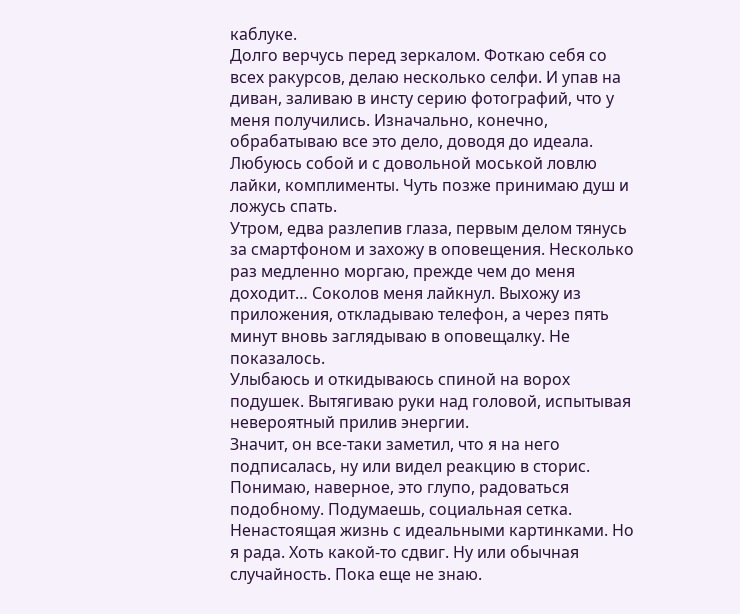каблуке.
Долго верчусь перед зеркалом. Фоткаю себя со всех ракурсов, делаю несколько селфи. И упав на диван, заливаю в инсту серию фотографий, что у меня получились. Изначально, конечно, обрабатываю все это дело, доводя до идеала.
Любуюсь собой и с довольной моськой ловлю лайки, комплименты. Чуть позже принимаю душ и ложусь спать.
Утром, едва разлепив глаза, первым делом тянусь за смартфоном и захожу в оповещения. Несколько раз медленно моргаю, прежде чем до меня доходит… Соколов меня лайкнул. Выхожу из приложения, откладываю телефон, а через пять минут вновь заглядываю в оповещалку. Не показалось.
Улыбаюсь и откидываюсь спиной на ворох подушек. Вытягиваю руки над головой, испытывая невероятный прилив энергии.
Значит, он все-таки заметил, что я на него подписалась, ну или видел реакцию в сторис.
Понимаю, наверное, это глупо, радоваться подобному. Подумаешь, социальная сетка. Ненастоящая жизнь с идеальными картинками. Но я рада. Хоть какой-то сдвиг. Ну или обычная случайность. Пока еще не знаю.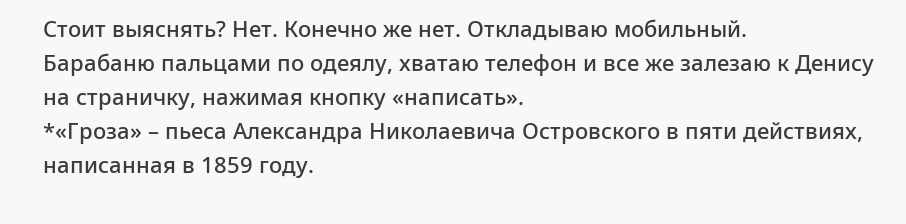Стоит выяснять? Нет. Конечно же нет. Откладываю мобильный.
Барабаню пальцами по одеялу, хватаю телефон и все же залезаю к Денису на страничку, нажимая кнопку «написать».
*«Гроза» – пьеса Александра Николаевича Островского в пяти действиях, написанная в 1859 году.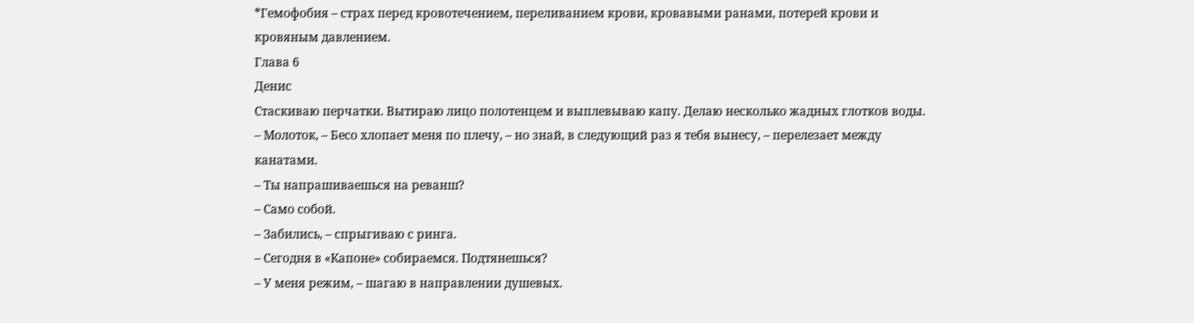*Гемофобия – страх перед кровотечением, переливанием крови, кровавыми ранами, потерей крови и кровяным давлением.
Глава 6
Денис
Стаскиваю перчатки. Вытираю лицо полотенцем и выплевываю капу. Делаю несколько жадных глотков воды.
– Молоток, – Бесо хлопает меня по плечу, – но знай, в следующий раз я тебя вынесу, – перелезает между канатами.
– Ты напрашиваешься на реванш?
– Само собой.
– Забились, – спрыгиваю с ринга.
– Сегодня в «Капоне» собираемся. Подтянешься?
– У меня режим, – шагаю в направлении душевых.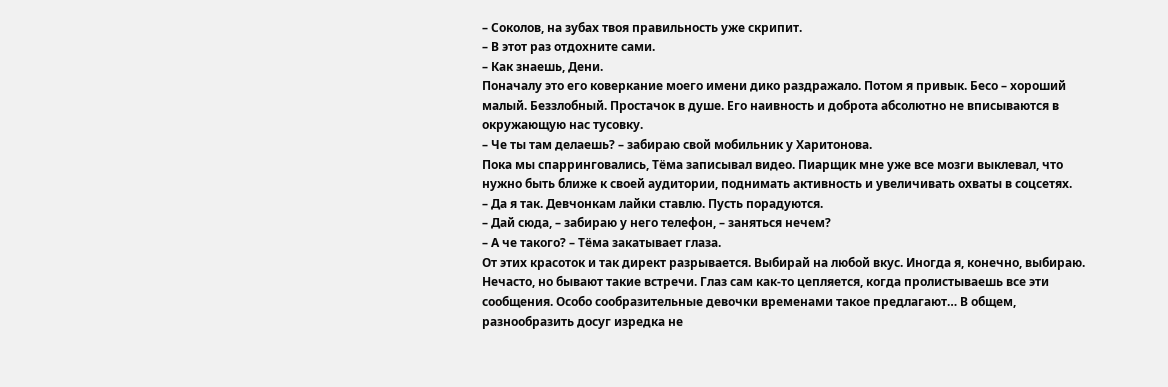– Соколов, на зубах твоя правильность уже скрипит.
– В этот раз отдохните сами.
– Как знаешь, Дени.
Поначалу это его коверкание моего имени дико раздражало. Потом я привык. Бесо – хороший малый. Беззлобный. Простачок в душе. Его наивность и доброта абсолютно не вписываются в окружающую нас тусовку.
– Че ты там делаешь? – забираю свой мобильник у Харитонова.
Пока мы спарринговались, Тёма записывал видео. Пиарщик мне уже все мозги выклевал, что нужно быть ближе к своей аудитории, поднимать активность и увеличивать охваты в соцсетях.
– Да я так. Девчонкам лайки ставлю. Пусть порадуются.
– Дай сюда, – забираю у него телефон, – заняться нечем?
– А че такого? – Тёма закатывает глаза.
От этих красоток и так директ разрывается. Выбирай на любой вкус. Иногда я, конечно, выбираю. Нечасто, но бывают такие встречи. Глаз сам как-то цепляется, когда пролистываешь все эти сообщения. Особо сообразительные девочки временами такое предлагают… В общем, разнообразить досуг изредка не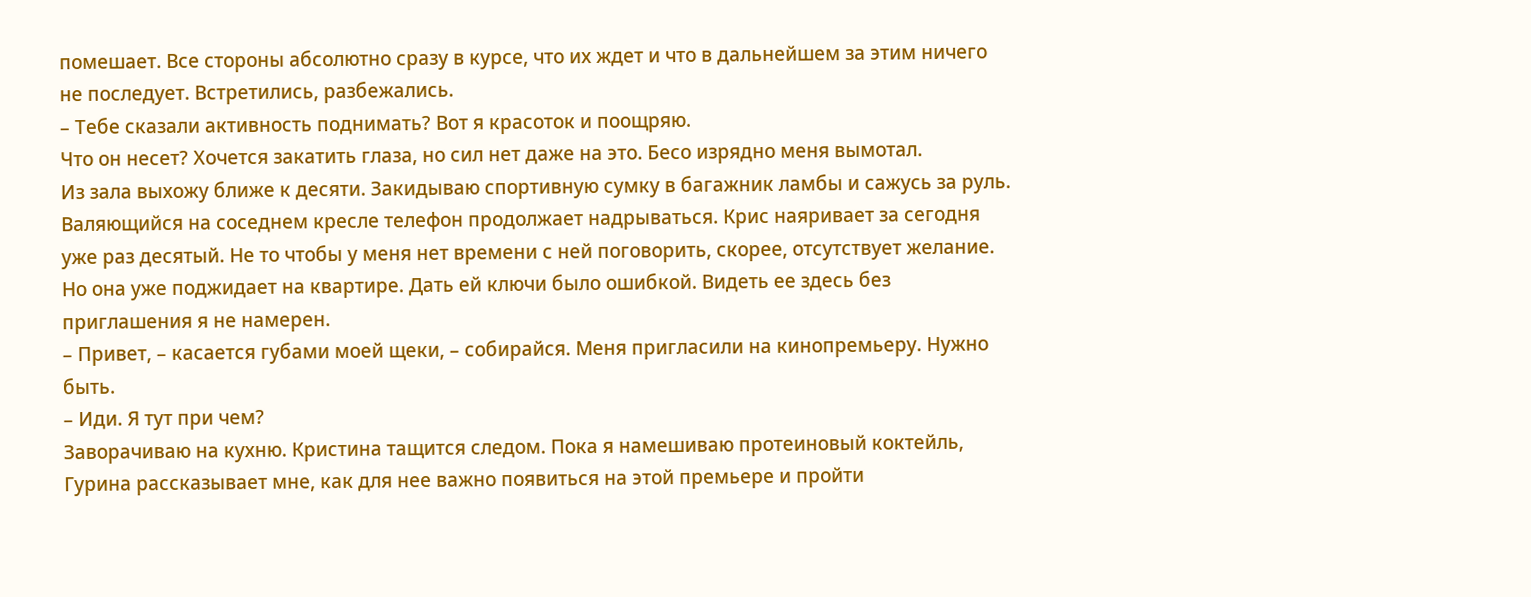помешает. Все стороны абсолютно сразу в курсе, что их ждет и что в дальнейшем за этим ничего не последует. Встретились, разбежались.
– Тебе сказали активность поднимать? Вот я красоток и поощряю.
Что он несет? Хочется закатить глаза, но сил нет даже на это. Бесо изрядно меня вымотал.
Из зала выхожу ближе к десяти. Закидываю спортивную сумку в багажник ламбы и сажусь за руль. Валяющийся на соседнем кресле телефон продолжает надрываться. Крис наяривает за сегодня уже раз десятый. Не то чтобы у меня нет времени с ней поговорить, скорее, отсутствует желание.
Но она уже поджидает на квартире. Дать ей ключи было ошибкой. Видеть ее здесь без приглашения я не намерен.
– Привет, – касается губами моей щеки, – собирайся. Меня пригласили на кинопремьеру. Нужно быть.
– Иди. Я тут при чем?
Заворачиваю на кухню. Кристина тащится следом. Пока я намешиваю протеиновый коктейль, Гурина рассказывает мне, как для нее важно появиться на этой премьере и пройти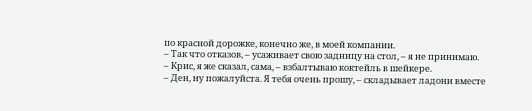по красной дорожке, конечно же, в моей компании.
– Так что отказов, – усаживает свою задницу на стол, – я не принимаю.
– Крис, я же сказал, сама, – взбалтываю коктейль в шейкере.
– Ден, ну пожалуйста. Я тебя очень прошу, – складывает ладони вместе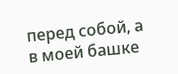перед собой, а в моей башке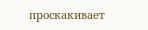проскакивает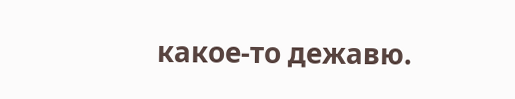какое-то дежавю.